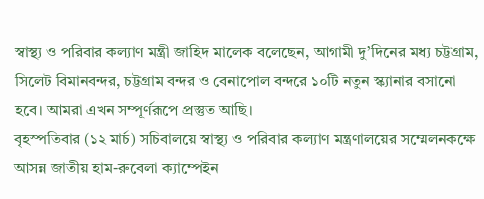স্বাস্থ্য ও পরিবার কল্যাণ মন্ত্রী জাহিদ মালেক বলেছেন, আগামী দু’দিনের মধ্য চট্টগ্রাম, সিলেট বিমানবন্দর, চট্টগ্রাম বন্দর ও বেনাপোল বন্দরে ১০টি নতুন স্ক্যানার বসানো হবে। আমরা এখন সম্পূর্ণরূপে প্রস্তুত আছি।
বৃহস্পতিবার (১২ মার্চ) সচিবালয়ে স্বাস্থ্য ও পরিবার কল্যাণ মন্ত্রণালয়ের সম্মেলনকক্ষে আসন্ন জাতীয় হাম-রুবেলা ক্যাম্পেইন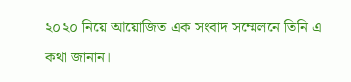২০২০ নিয়ে আয়োজিত এক সংবাদ সম্মেলনে তিনি এ কথা জানান।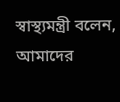স্বাস্থ্যমন্ত্রী বলেন, আমাদের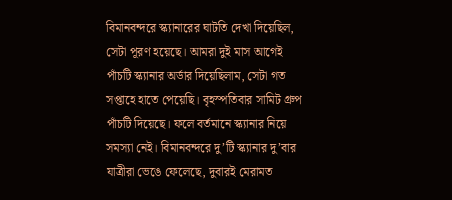বিমানবন্দরে স্ক্যানারের ঘাটতি দেখা দিয়েছিল, সেটা পূরণ হয়েছে। আমরা দুই মাস আগেই পাঁচটি স্ক্যানার অর্ডার দিয়েছিলাম, সেটা গত সপ্তাহে হাতে পেয়েছি। বৃহস্পতিবার সামিট গ্রুপ পাঁচটি দিয়েছে। ফলে বর্তমানে স্ক্যানার নিয়ে সমস্যা নেই। বিমানবন্দরে দু’টি স্ক্যানার দু’বার যাত্রীরা ভেঙে ফেলেছে, দুবারই মেরামত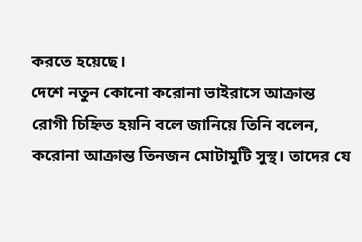করতে হয়েছে।
দেশে নতুন কোনো করোনা ভাইরাসে আক্রান্ত রোগী চিহ্নিত হয়নি বলে জানিয়ে তিনি বলেন, করোনা আক্রান্ত তিনজন মোটামুটি সুস্থ। তাদের যে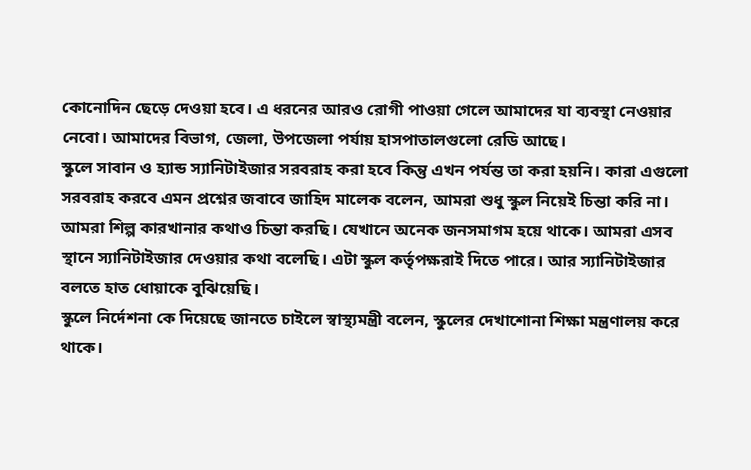কোনোদিন ছেড়ে দেওয়া হবে। এ ধরনের আরও রোগী পাওয়া গেলে আমাদের যা ব্যবস্থা নেওয়ার নেবো। আমাদের বিভাগ, জেলা, উপজেলা পর্যায় হাসপাতালগুলো রেডি আছে।
স্কুলে সাবান ও হ্যান্ড স্যানিটাইজার সরবরাহ করা হবে কিন্তু এখন পর্যন্ত তা করা হয়নি। কারা এগুলো সরবরাহ করবে এমন প্রশ্নের জবাবে জাহিদ মালেক বলেন, আমরা শুধু স্কুল নিয়েই চিন্তা করি না। আমরা শিল্প কারখানার কথাও চিন্তা করছি। যেখানে অনেক জনসমাগম হয়ে থাকে। আমরা এসব স্থানে স্যানিটাইজার দেওয়ার কথা বলেছি। এটা স্কুল কর্তৃপক্ষরাই দিতে পারে। আর স্যানিটাইজার বলতে হাত ধোয়াকে বুঝিয়েছি।
স্কুলে নির্দেশনা কে দিয়েছে জানতে চাইলে স্বাস্থ্যমন্ত্রী বলেন, স্কুলের দেখাশোনা শিক্ষা মন্ত্রণালয় করে থাকে।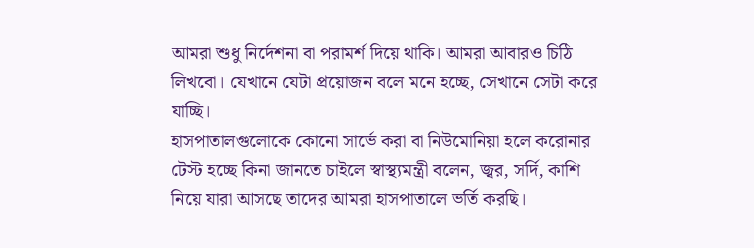আমরা শুধু নির্দেশনা বা পরামর্শ দিয়ে থাকি। আমরা আবারও চিঠি লিখবো। যেখানে যেটা প্রয়োজন বলে মনে হচ্ছে, সেখানে সেটা করে যাচ্ছি।
হাসপাতালগুলোকে কোনো সার্ভে করা বা নিউমোনিয়া হলে করোনার টেস্ট হচ্ছে কিনা জানতে চাইলে স্বাস্থ্যমন্ত্রী বলেন, জ্বর, সর্দি, কাশি নিয়ে যারা আসছে তাদের আমরা হাসপাতালে ভর্তি করছি।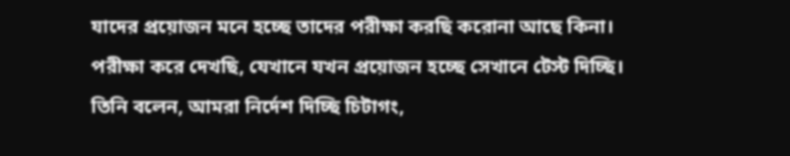যাদের প্রয়োজন মনে হচ্ছে তাদের পরীক্ষা করছি করোনা আছে কিনা। পরীক্ষা করে দেখছি, যেখানে যখন প্রয়োজন হচ্ছে সেখানে টেস্ট দিচ্ছি।
তিনি বলেন, আমরা নির্দেশ দিচ্ছি চিটাগং,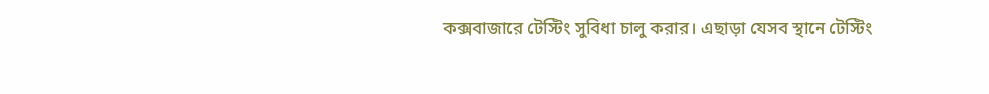কক্সবাজারে টেস্টিং সুবিধা চালু করার। এছাড়া যেসব স্থানে টেস্টিং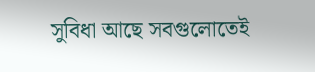সুবিধা আছে সবগুলোতেই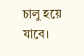চালু হয়ে যাবে।